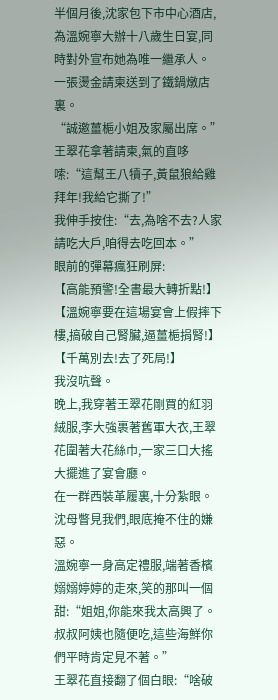半個月後,沈家包下市中心酒店,為溫婉寧大辦十八歲生日宴,同時對外宣布她為唯一繼承人。
一張燙金請柬送到了鐵鍋燉店裏。
“誠邀薑梔小姐及家屬出席。”
王翠花拿著請柬,氣的直哆嗦:“這幫王八犢子,黃鼠狼給雞拜年!我給它撕了!”
我伸手按住:“去,為啥不去?人家請吃大戶,咱得去吃回本。”
眼前的彈幕瘋狂刷屏:
【高能預警!全書最大轉折點!】
【溫婉寧要在這場宴會上假摔下樓,搞破自己腎臟,逼薑梔捐腎!】
【千萬別去!去了死局!】
我沒吭聲。
晚上,我穿著王翠花剛買的紅羽絨服,李大強裹著舊軍大衣,王翠花圍著大花絲巾,一家三口大搖大擺進了宴會廳。
在一群西裝革履裏,十分紮眼。
沈母瞥見我們,眼底掩不住的嫌惡。
溫婉寧一身高定禮服,端著香檳嫋嫋婷婷的走來,笑的那叫一個甜:“姐姐,你能來我太高興了。叔叔阿姨也隨便吃,這些海鮮你們平時肯定見不著。”
王翠花直接翻了個白眼:“啥破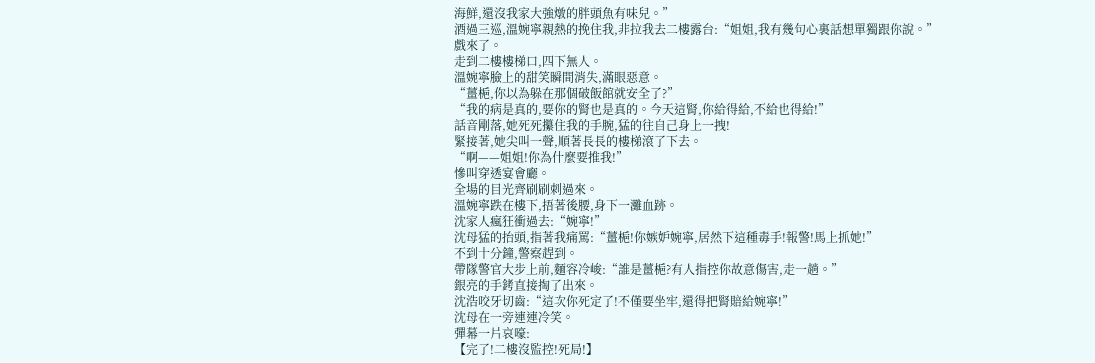海鮮,還沒我家大強燉的胖頭魚有味兒。”
酒過三巡,溫婉寧親熱的挽住我,非拉我去二樓露台:“姐姐,我有幾句心裏話想單獨跟你說。”
戲來了。
走到二樓樓梯口,四下無人。
溫婉寧臉上的甜笑瞬間消失,滿眼惡意。
“薑梔,你以為躲在那個破飯館就安全了?”
“我的病是真的,要你的腎也是真的。今天這腎,你給得給,不給也得給!”
話音剛落,她死死攥住我的手腕,猛的往自己身上一拽!
緊接著,她尖叫一聲,順著長長的樓梯滾了下去。
“啊——姐姐!你為什麼要推我!”
慘叫穿透宴會廳。
全場的目光齊刷刷刺過來。
溫婉寧跌在樓下,捂著後腰,身下一灘血跡。
沈家人瘋狂衝過去:“婉寧!”
沈母猛的抬頭,指著我痛罵:“薑梔!你嫉妒婉寧,居然下這種毒手!報警!馬上抓她!”
不到十分鐘,警察趕到。
帶隊警官大步上前,麵容冷峻:“誰是薑梔?有人指控你故意傷害,走一趟。”
銀亮的手銬直接掏了出來。
沈浩咬牙切齒:“這次你死定了!不僅要坐牢,還得把腎賠給婉寧!”
沈母在一旁連連冷笑。
彈幕一片哀嚎:
【完了!二樓沒監控!死局!】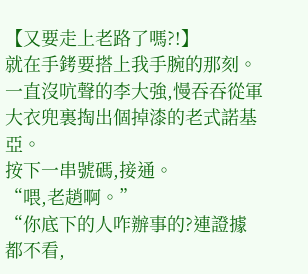【又要走上老路了嗎?!】
就在手銬要搭上我手腕的那刻。
一直沒吭聲的李大強,慢吞吞從軍大衣兜裏掏出個掉漆的老式諾基亞。
按下一串號碼,接通。
“喂,老趙啊。”
“你底下的人咋辦事的?連證據都不看,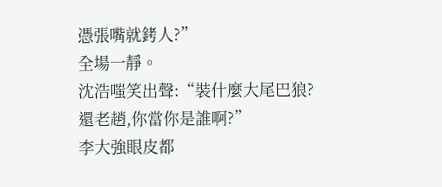憑張嘴就銬人?”
全場一靜。
沈浩嗤笑出聲:“裝什麼大尾巴狼?還老趙,你當你是誰啊?”
李大強眼皮都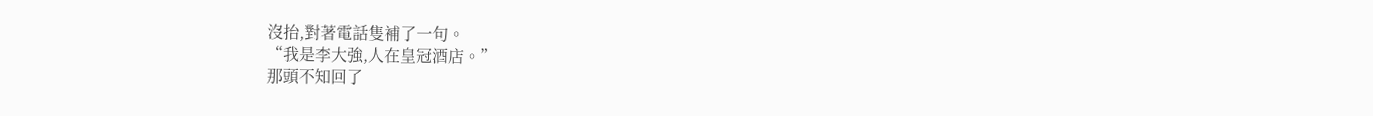沒抬,對著電話隻補了一句。
“我是李大強,人在皇冠酒店。”
那頭不知回了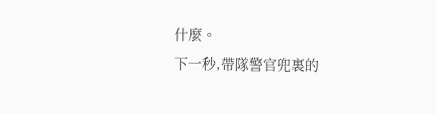什麼。
下一秒,帶隊警官兜裏的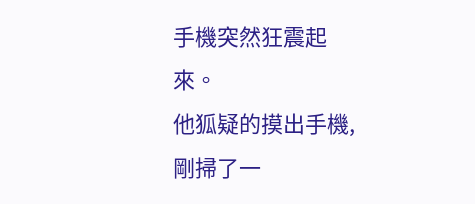手機突然狂震起來。
他狐疑的摸出手機,剛掃了一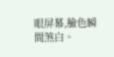眼屏幕,臉色瞬間煞白。